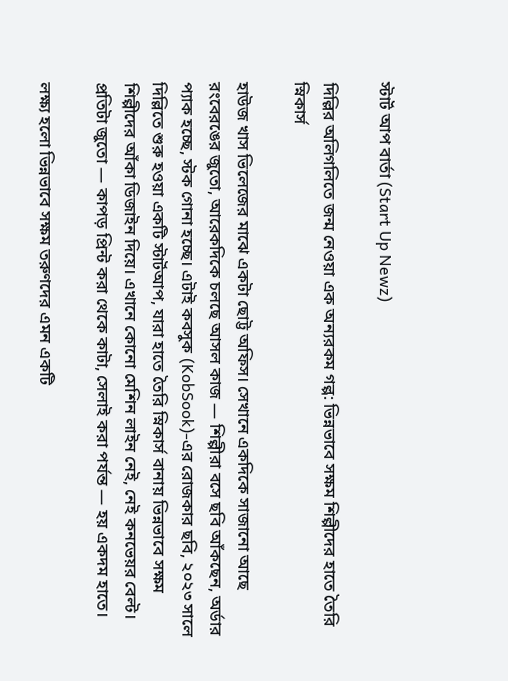স্টার্ট আপ বার্তা (Start Up Newz)

দিল্লির অলিগলিতে জন্ম নেওয়া এক অন্যরকম গল্প: ভিন্নভাবে সক্ষম শিল্পীদের হাতে তৈরি স্নিকার্স

হাউজ খাস ভিলেজের মাঝে একটা ছোট্ট অফিস। সেখানে একদিকে সাজানো আছে রংবেরঙের জুতো, আরেকদিকে চলছে আসল কাজ — শিল্পীরা বসে ছবি আঁকছেন, অর্ডার প্যাক হচ্ছে, স্টক গোনা হচ্ছে। এটাই কবসুক (KobSook)-এর রোজকার ছবি, ২০২৩ সালে দিল্লিতে শুরু হওয়া একটি স্টার্টআপ, যারা হাতে তৈরি স্নিকার্স বানায় ভিন্নভাবে সক্ষম শিল্পীদের আঁকা ডিজাইন দিয়ে। এখানে কোনো মেশিন লাইন নেই, নেই কনভেয়র বেল্ট। প্রতিটা জুতো — কাপড় প্রিন্ট করা থেকে কাটা, সেলাই করা পর্যন্ত — হয় একদম হাতে।

লক্ষ্য হলো ভিন্নভাবে সক্ষম তরুণদের এমন একটি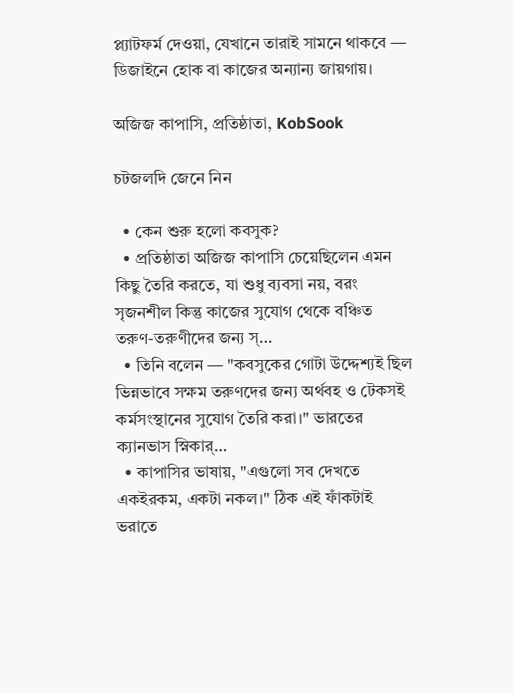প্ল্যাটফর্ম দেওয়া, যেখানে তারাই সামনে থাকবে — ডিজাইনে হোক বা কাজের অন্যান্য জায়গায়।

অজিজ কাপাসি, প্রতিষ্ঠাতা, KobSook

চটজলদি জেনে নিন

  • কেন শুরু হলো কবসুক?
  • প্রতিষ্ঠাতা অজিজ কাপাসি চেয়েছিলেন এমন কিছু তৈরি করতে, যা শুধু ব্যবসা নয়, বরং সৃজনশীল কিন্তু কাজের সুযোগ থেকে বঞ্চিত তরুণ-তরুণীদের জন্য স্…
  • তিনি বলেন — "কবসুকের গোটা উদ্দেশ্যই ছিল ভিন্নভাবে সক্ষম তরুণদের জন্য অর্থবহ ও টেকসই কর্মসংস্থানের সুযোগ তৈরি করা।" ভারতের ক্যানভাস স্নিকার্…
  • কাপাসির ভাষায়, "এগুলো সব দেখতে একইরকম, একটা নকল।" ঠিক এই ফাঁকটাই ভরাতে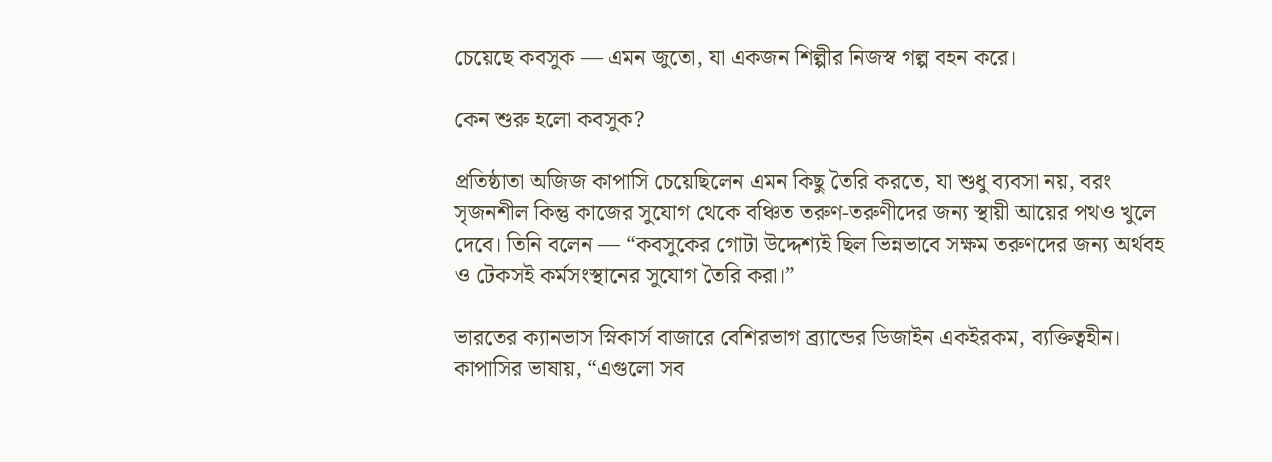চেয়েছে কবসুক — এমন জুতো, যা একজন শিল্পীর নিজস্ব গল্প বহন করে।

কেন শুরু হলো কবসুক?

প্রতিষ্ঠাতা অজিজ কাপাসি চেয়েছিলেন এমন কিছু তৈরি করতে, যা শুধু ব্যবসা নয়, বরং সৃজনশীল কিন্তু কাজের সুযোগ থেকে বঞ্চিত তরুণ-তরুণীদের জন্য স্থায়ী আয়ের পথও খুলে দেবে। তিনি বলেন — “কবসুকের গোটা উদ্দেশ্যই ছিল ভিন্নভাবে সক্ষম তরুণদের জন্য অর্থবহ ও টেকসই কর্মসংস্থানের সুযোগ তৈরি করা।”

ভারতের ক্যানভাস স্নিকার্স বাজারে বেশিরভাগ ব্র্যান্ডের ডিজাইন একইরকম, ব্যক্তিত্বহীন। কাপাসির ভাষায়, “এগুলো সব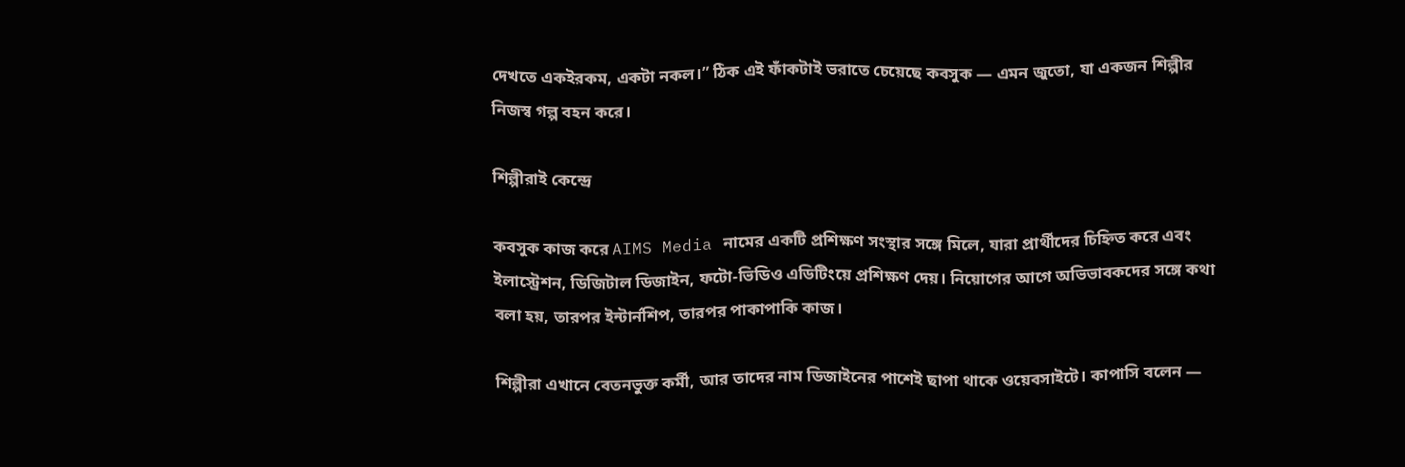দেখতে একইরকম, একটা নকল।” ঠিক এই ফাঁকটাই ভরাতে চেয়েছে কবসুক — এমন জুতো, যা একজন শিল্পীর নিজস্ব গল্প বহন করে।

শিল্পীরাই কেন্দ্রে

কবসুক কাজ করে AIMS Media নামের একটি প্রশিক্ষণ সংস্থার সঙ্গে মিলে, যারা প্রার্থীদের চিহ্নিত করে এবং ইলাস্ট্রেশন, ডিজিটাল ডিজাইন, ফটো-ভিডিও এডিটিংয়ে প্রশিক্ষণ দেয়। নিয়োগের আগে অভিভাবকদের সঙ্গে কথা বলা হয়, তারপর ইন্টার্নশিপ, তারপর পাকাপাকি কাজ।

শিল্পীরা এখানে বেতনভুক্ত কর্মী, আর তাদের নাম ডিজাইনের পাশেই ছাপা থাকে ওয়েবসাইটে। কাপাসি বলেন —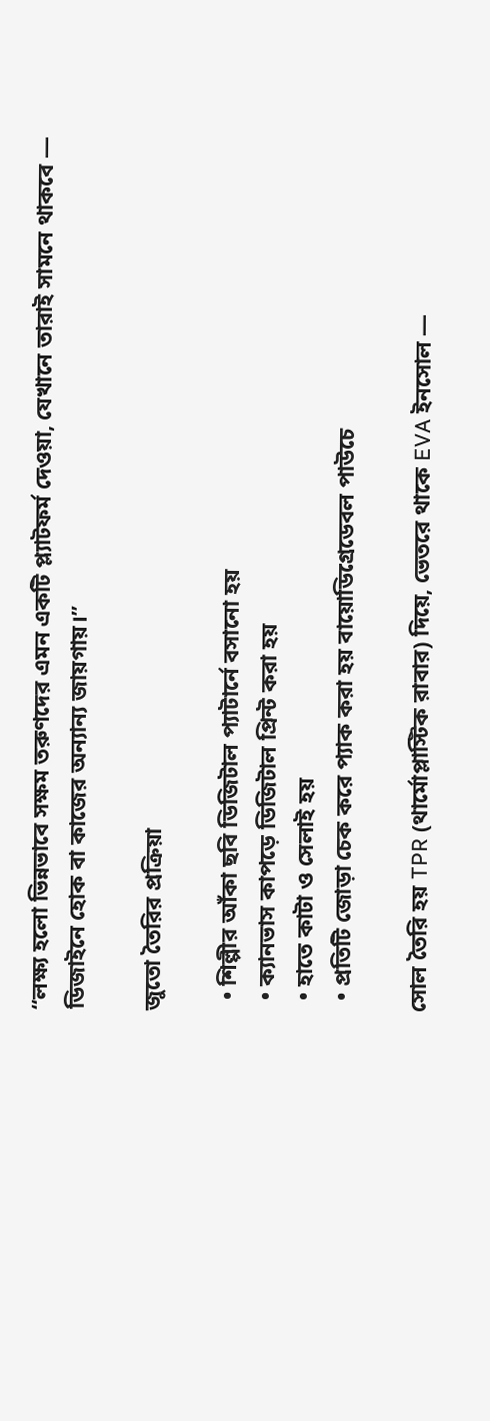“লক্ষ্য হলো ভিন্নভাবে সক্ষম তরুণদের এমন একটি প্ল্যাটফর্ম দেওয়া, যেখানে তারাই সামনে থাকবে — ডিজাইনে হোক বা কাজের অন্যান্য জায়গায়।”

জুতো তৈরির প্রক্রিয়া

  • শিল্পীর আঁকা ছবি ডিজিটাল প্যাটার্নে বসানো হয়
  • ক্যানভাস কাপড়ে ডিজিটাল প্রিন্ট করা হয়
  • হাতে কাটা ও সেলাই হয়
  • প্রতিটি জোড়া চেক করে প্যাক করা হয় বায়োডিগ্রেডেবল পাউচে

সোল তৈরি হয় TPR (থার্মোপ্লাস্টিক রাবার) দিয়ে, ভেতরে থাকে EVA ইনসোল —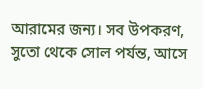আরামের জন্য। সব উপকরণ, সুতো থেকে সোল পর্যন্ত, আসে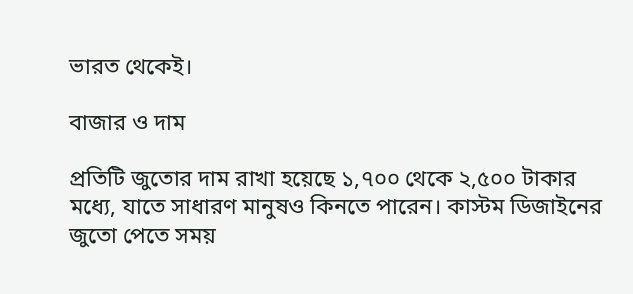ভারত থেকেই।

বাজার ও দাম

প্রতিটি জুতোর দাম রাখা হয়েছে ১,৭০০ থেকে ২,৫০০ টাকার মধ্যে, যাতে সাধারণ মানুষও কিনতে পারেন। কাস্টম ডিজাইনের জুতো পেতে সময়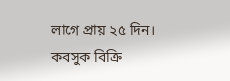লাগে প্রায় ২৫ দিন। কবসুক বিক্রি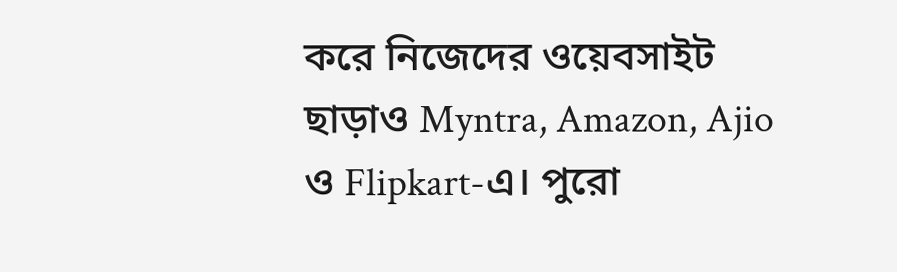করে নিজেদের ওয়েবসাইট ছাড়াও Myntra, Amazon, Ajio ও Flipkart-এ। পুরো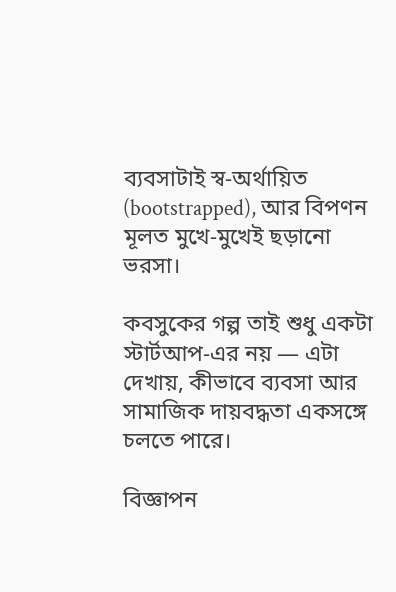ব্যবসাটাই স্ব-অর্থায়িত (bootstrapped), আর বিপণন মূলত মুখে-মুখেই ছড়ানো ভরসা।

কবসুকের গল্প তাই শুধু একটা স্টার্টআপ-এর নয় — এটা দেখায়, কীভাবে ব্যবসা আর সামাজিক দায়বদ্ধতা একসঙ্গে চলতে পারে।

বিজ্ঞাপন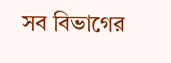সব বিভাগের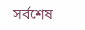সর্বশেষ